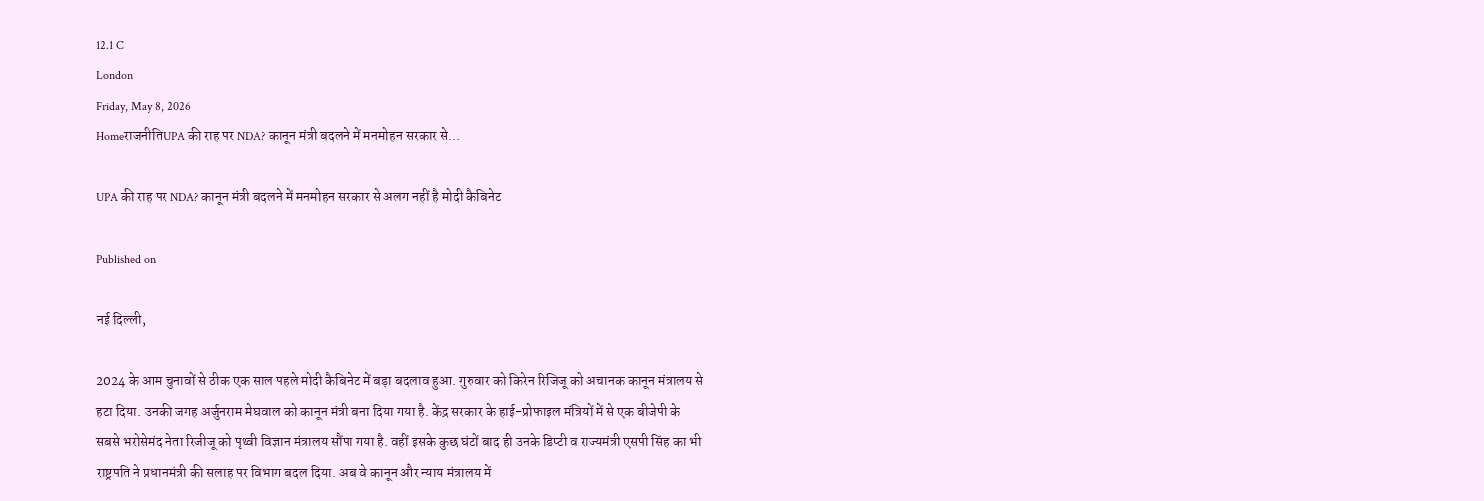12.1 C
London
Friday, May 8, 2026
HomeराजनीतिUPA की राह पर NDA? कानून मंत्री बदलने में मनमोहन सरकार से...

UPA की राह पर NDA? कानून मंत्री बदलने में मनमोहन सरकार से अलग नहीं है मोदी कैबिनेट

Published on

नई दिल्ली,

2024 के आम चुनावों से ठीक एक साल पहले मोदी कैबिनेट में बड़ा बदलाव हुआ. गुरुवार को किरेन रिजिजू को अचानक कानून मंत्रालय से हटा दिया. उनकी जगह अर्जुनराम मेघवाल को कानून मंत्री बना दिया गया है. केंद्र सरकार के हाई-प्रोफाइल मंत्रियों में से एक बीजेपी के सबसे भरोसेमंद नेता रिजीजू को पृथ्वी विज्ञान मंत्रालय सौंपा गया है. वहीं इसके कुछ घंटों बाद ही उनके डिप्टी व राज्यमंत्री एसपी सिंह का भी राष्ट्रपति ने प्रधानमंत्री की सलाह पर विभाग बदल दिया. अब वे कानून और न्याय मंत्रालय में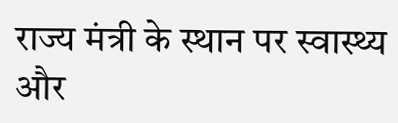राज्य मंत्री के स्थान पर स्वास्थ्य और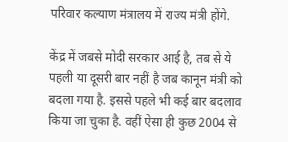परिवार कल्याण मंत्रालय में राज्य मंत्री होंगे.

केंद्र में जबसे मोदी सरकार आई है, तब से ये पहली या दूसरी बार नहीं है जब कानून मंत्री को बदला गया है. इससे पहले भी कई बार बदलाव किया जा चुका है. वहीं ऐसा ही कुछ 2004 से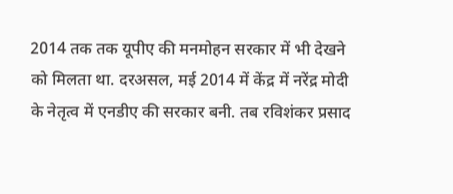2014 तक तक यूपीए की मनमोहन सरकार में भी देखने को मिलता था. दरअसल, मई 2014 में केंद्र में नरेंद्र मोदी के नेतृत्व में एनडीए की सरकार बनी. तब रविशंकर प्रसाद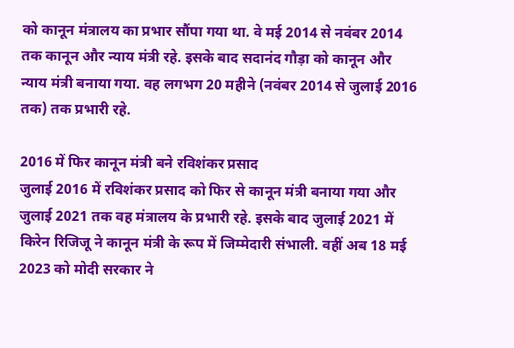को कानून मंत्रालय का प्रभार सौंपा गया था. वे मई 2014 से नवंबर 2014 तक कानून और न्याय मंत्री रहे. इसके बाद सदानंद गौड़ा को कानून और न्याय मंत्री बनाया गया. वह लगभग 20 महीने (नवंबर 2014 से जुलाई 2016 तक) तक प्रभारी रहे.

2016 में फिर कानून मंत्री बने रविशंकर प्रसाद
जुलाई 2016 में रविशंकर प्रसाद को फिर से कानून मंत्री बनाया गया और जुलाई 2021 तक वह मंत्रालय के प्रभारी रहे. इसके बाद जुलाई 2021 में किरेन रिजिजू ने कानून मंत्री के रूप में जिम्मेदारी संभाली. वहीं अब 18 मई 2023 को मोदी सरकार ने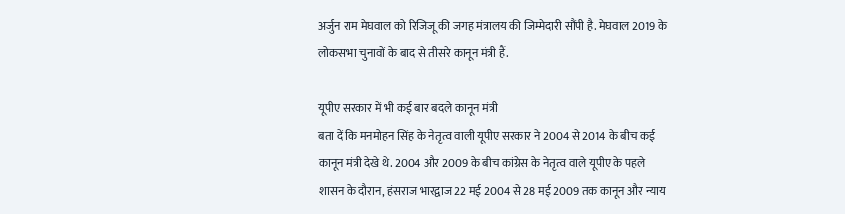अर्जुन राम मेघवाल को रिजिजू की जगह मंत्रालय की जिम्मेदारी सौंपी है. मेघवाल 2019 के लोकसभा चुनावों के बाद से तीसरे कानून मंत्री हैं.

यूपीए सरकार में भी कई बार बदले कानून मंत्री
बता दें कि मनमोहन सिंह के नेतृत्व वाली यूपीए सरकार ने 2004 से 2014 के बीच कई कानून मंत्री देखे थे. 2004 और 2009 के बीच कांग्रेस के नेतृत्व वाले यूपीए के पहले शासन के दौरान, हंसराज भारद्वाज 22 मई 2004 से 28 मई 2009 तक कानून और न्याय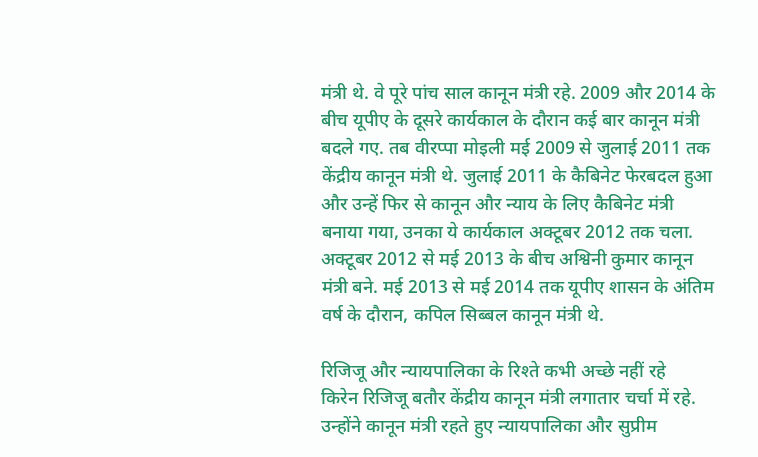मंत्री थे. वे पूरे पांच साल कानून मंत्री रहे. 2009 और 2014 के बीच यूपीए के दूसरे कार्यकाल के दौरान कई बार कानून मंत्री बदले गए. तब वीरप्पा मोइली मई 2009 से जुलाई 2011 तक केंद्रीय कानून मंत्री थे. जुलाई 2011 के कैबिनेट फेरबदल हुआ और उन्हें फिर से कानून और न्याय के लिए कैबिनेट मंत्री बनाया गया, उनका ये कार्यकाल अक्टूबर 2012 तक चला. अक्टूबर 2012 से मई 2013 के बीच अश्विनी कुमार कानून मंत्री बने. मई 2013 से मई 2014 तक यूपीए शासन के अंतिम वर्ष के दौरान, कपिल सिब्बल कानून मंत्री थे.

रिजिजू और न्यायपालिका के रिश्ते कभी अच्छे नहीं रहे
किरेन रिजिजू बतौर केंद्रीय कानून मंत्री लगातार चर्चा में रहे. उन्होंने कानून मंत्री रहते हुए न्यायपालिका और सुप्रीम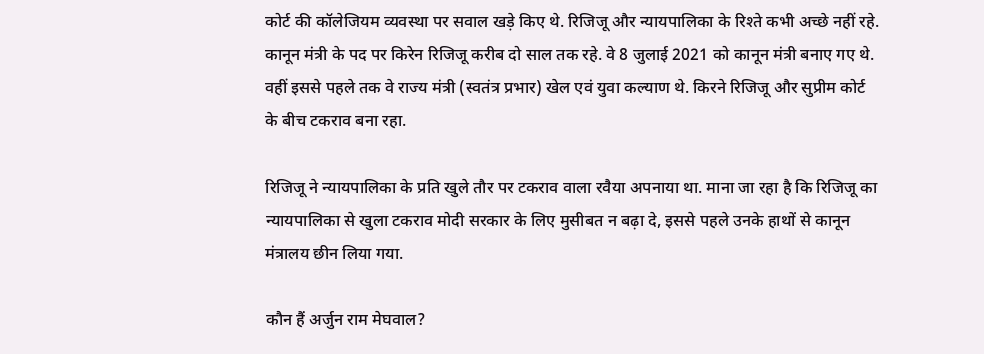कोर्ट की कॉलेजियम व्यवस्था पर सवाल खड़े किए थे. रिजिजू और न्यायपालिका के रिश्ते कभी अच्छे नहीं रहे. कानून मंत्री के पद पर किरेन रिजिजू करीब दो साल तक रहे. वे 8 जुलाई 2021 को कानून मंत्री बनाए गए थे. वहीं इससे पहले तक वे राज्य मंत्री (स्वतंत्र प्रभार) खेल एवं युवा कल्याण थे. किरने रिजिजू और सुप्रीम कोर्ट के बीच टकराव बना रहा.

रिजिजू ने न्यायपालिका के प्रति खुले तौर पर टकराव वाला रवैया अपनाया था. माना जा रहा है कि रिजिजू का न्यायपालिका से खुला टकराव मोदी सरकार के लिए मुसीबत न बढ़ा दे, इससे पहले उनके हाथों से कानून मंत्रालय छीन लिया गया.

कौन हैं अर्जुन राम मेघवाल?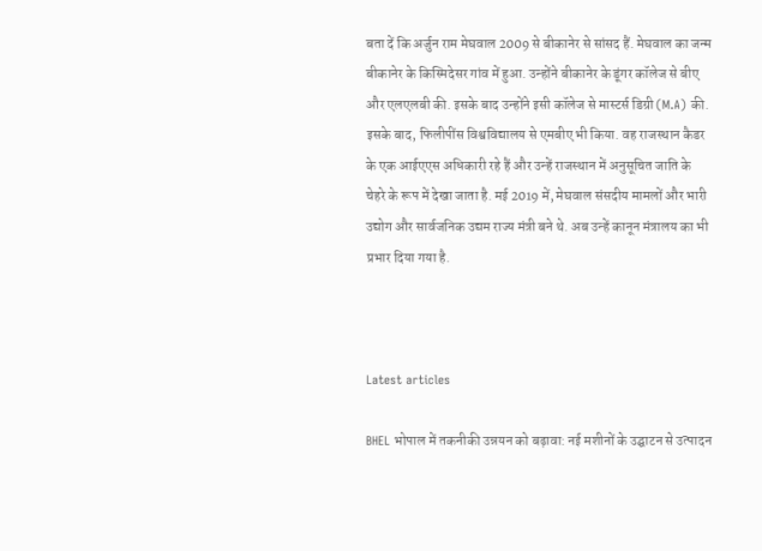बता दें कि अर्जुन राम मेघवाल 2009 से बीकानेर से सांसद हैं. मेघवाल का जन्म बीकानेर के किस्मिदेसर गांव में हुआ. उन्होंने बीकानेर के डूंगर कॉलेज से बीए और एलएलबी की. इसके बाद उन्होंने इसी कॉलेज से मास्टर्स डिग्री (M.A) की. इसके बाद, फिलीपींस विश्वविद्यालय से एमबीए भी किया. वह राजस्थान कैडर के एक आईएएस अधिकारी रहे हैं और उन्हें राजस्थान में अनुसूचित जाति के चेहरे के रूप में देखा जाता है. मई 2019 में, मेघवाल संसदीय मामलों और भारी उद्योग और सार्वजनिक उद्यम राज्य मंत्री बने थे. अब उन्हें कानून मंत्रालय का भी प्रभार दिया गया है.



Latest articles

BHEL भोपाल में तकनीकी उन्नयन को बढ़ावा: नई मशीनों के उद्घाटन से उत्पादन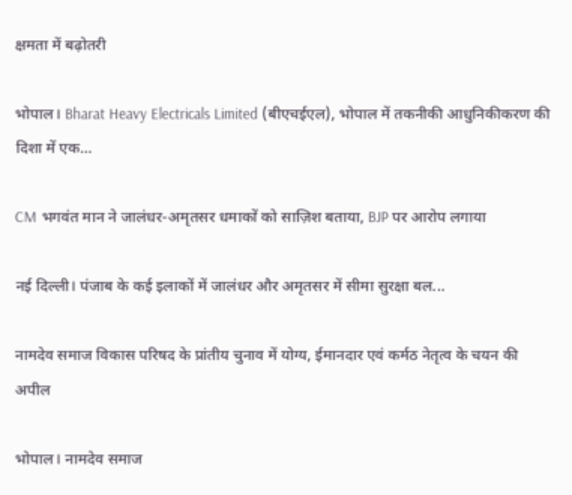क्षमता में बढ़ोतरी

भोपाल। Bharat Heavy Electricals Limited (बीएचईएल), भोपाल में तकनीकी आधुनिकीकरण की दिशा में एक...

CM भगवंत मान ने जालंधर-अमृतसर धमाकों को साज़िश बताया, BJP पर आरोप लगाया

नई दिल्ली। पंजाब के कई इलाकों में जालंधर और अमृतसर में सीमा सुरक्षा बल...

नामदेव समाज विकास परिषद के प्रांतीय चुनाव में योग्य, ईमानदार एवं कर्मठ नेतृत्व के चयन की अपील

भोपाल। नामदेव समाज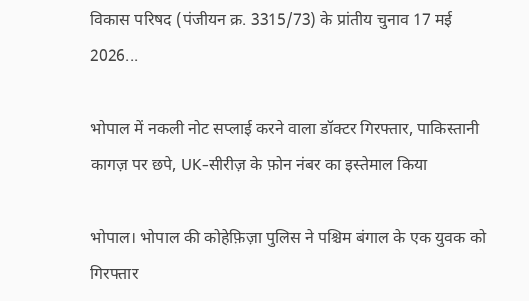विकास परिषद (पंजीयन क्र. 3315/73) के प्रांतीय चुनाव 17 मई 2026...

भोपाल में नकली नोट सप्लाई करने वाला डॉक्टर गिरफ्तार, पाकिस्तानी कागज़ पर छपे, UK-सीरीज़ के फ़ोन नंबर का इस्तेमाल किया

भोपाल। भोपाल की कोहेफ़िज़ा पुलिस ने पश्चिम बंगाल के एक युवक को गिरफ्तार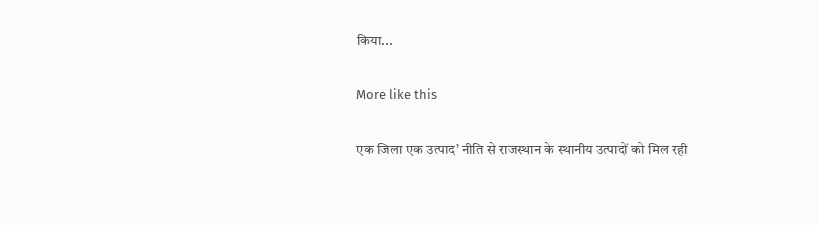किया...

More like this

एक जिला एक उत्पाद’ नीति से राजस्थान के स्थानीय उत्पादों को मिल रही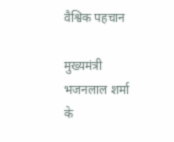वैश्विक पहचान

मुख्यमंत्री भजनलाल शर्मा के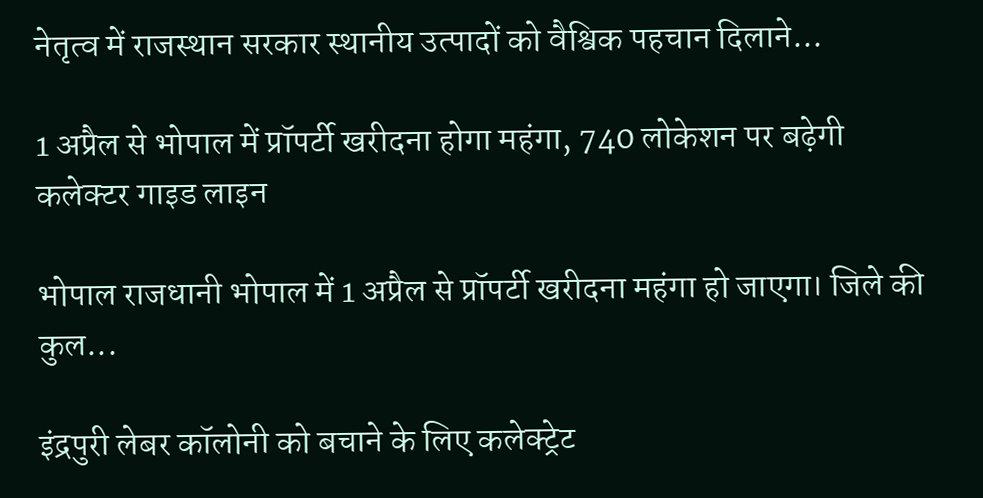नेतृत्व में राजस्थान सरकार स्थानीय उत्पादों को वैश्विक पहचान दिलाने...

1 अप्रैल से भोपाल में प्रॉपर्टी खरीदना होगा महंगा, 740 लोकेशन पर बढ़ेगी कलेक्टर गाइड लाइन

भोपाल राजधानी भोपाल में 1 अप्रैल से प्रॉपर्टी खरीदना महंगा हो जाएगा। जिले की कुल...

इंद्रपुरी लेबर कॉलोनी को बचाने के लिए कलेक्ट्रेट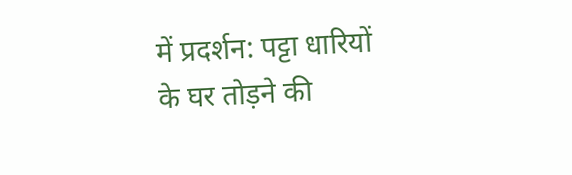में प्रदर्शन: पट्टा धारियों के घर तोड़ने की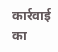कार्रवाई का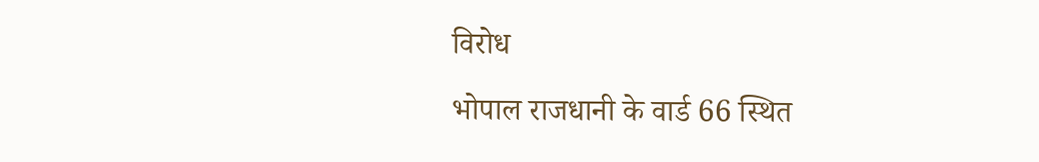विरोध

भोपाल राजधानी के वार्ड 66 स्थित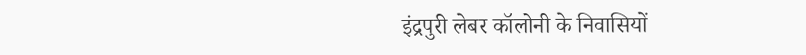इंद्रपुरी लेबर कॉलोनी के निवासियों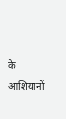के आशियानों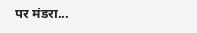पर मंडरा...